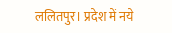ललितपुर। प्रदेश में नये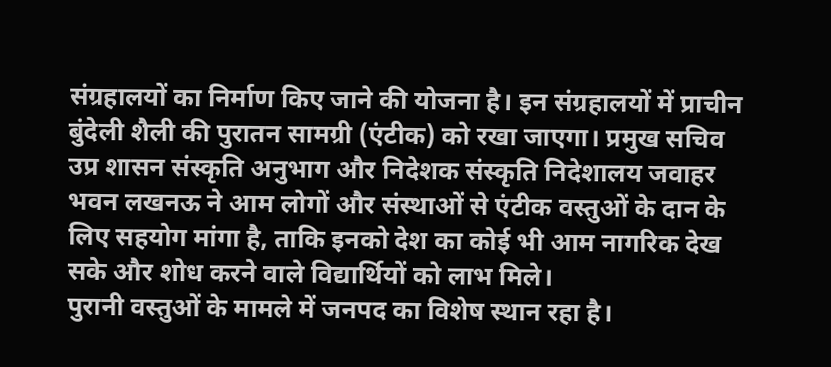संग्रहालयों का निर्माण किए जाने की योजना है। इन संग्रहालयों में प्राचीन बुंदेली शैली की पुरातन सामग्री (एंटीक) को रखा जाएगा। प्रमुख सचिव उप्र शासन संस्कृति अनुभाग और निदेशक संस्कृति निदेशालय जवाहर भवन लखनऊ ने आम लोगों और संस्थाओं से एंटीक वस्तुओं के दान के लिए सहयोग मांगा है, ताकि इनको देश का कोई भी आम नागरिक देख सके और शोध करने वाले विद्यार्थियों को लाभ मिले।
पुरानी वस्तुओं के मामले में जनपद का विशेष स्थान रहा है।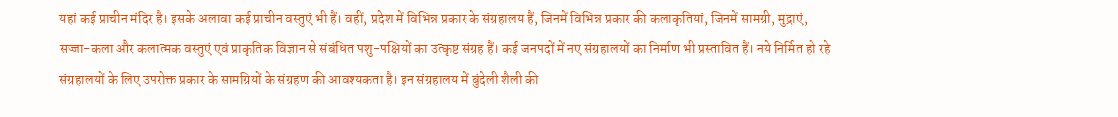यहां कई प्राचीन मंदिर है। इसके अलावा कई प्राचीन वस्तुएं भी हैं। वहीं, प्रदेश में विभिन्न प्रकार के संग्रहालय हैं, जिनमें विभिन्न प्रकार की कलाकृतियां, जिनमें सामग्री, मुद्राएं, सज्जा-कला और कलात्मक वस्तुएं एवं प्राकृतिक विज्ञान से संबंधित पशु-पक्षियों का उत्कृष्ट संग्रह हैं। कई जनपदों में नए संग्रहालयों का निर्माण भी प्रस्तावित हैं। नये निर्मित हो रहे संग्रहालयों के लिए उपरोक्त प्रकार के सामग्रियों के संग्रहण की आवश्यकता है। इन संग्रहालय में बुंदेली शैली की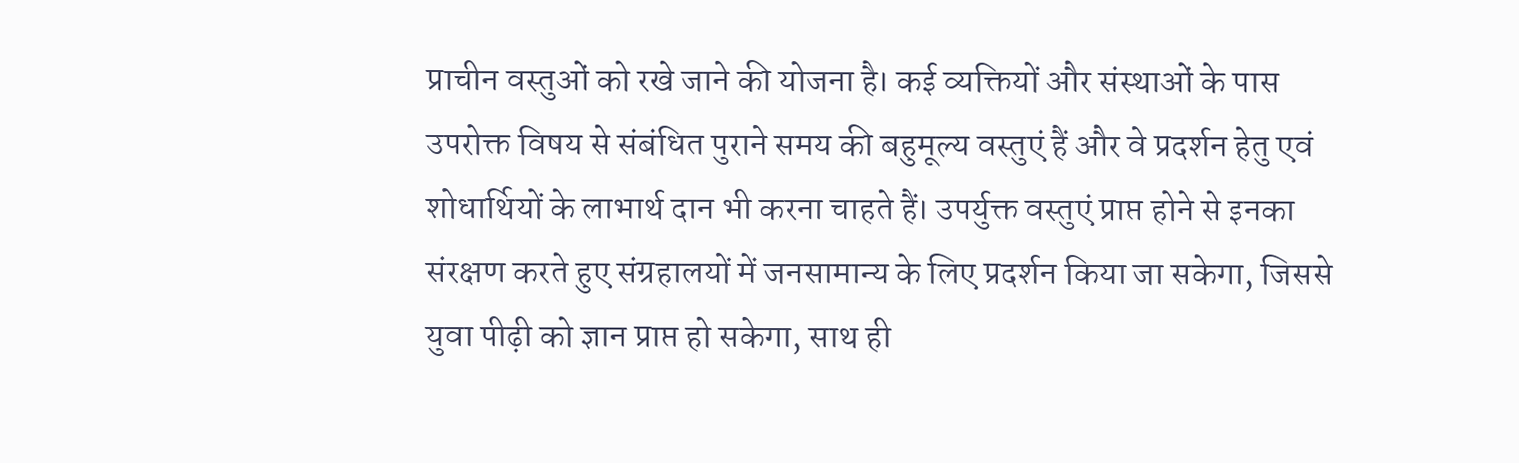प्राचीन वस्तुओं को रखे जाने की योजना है। कई व्यक्तियों और संस्थाओं के पास उपरोक्त विषय से संबंधित पुराने समय की बहुमूल्य वस्तुएं हैं और वे प्रदर्शन हेतु एवं शोधार्थियों के लाभार्थ दान भी करना चाहते हैं। उपर्युक्त वस्तुएं प्राप्त होने से इनका संरक्षण करते हुए संग्रहालयों में जनसामान्य के लिए प्रदर्शन किया जा सकेगा, जिससे युवा पीढ़ी को ज्ञान प्राप्त हो सकेगा, साथ ही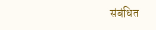संबंधित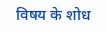विषय के शोध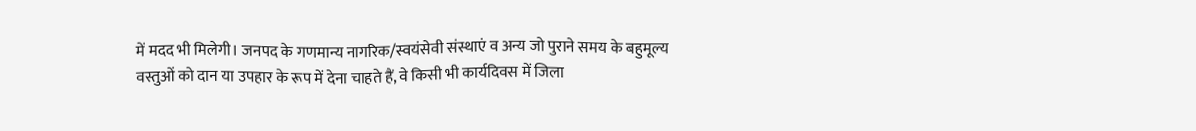में मदद भी मिलेगी। जनपद के गणमान्य नागरिक/स्वयंसेवी संस्थाएं व अन्य जो पुराने समय के बहुमूल्य वस्तुओं को दान या उपहार के रूप में देना चाहते हैं, वे किसी भी कार्यदिवस में जिला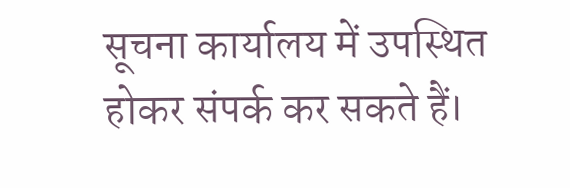सूचना कार्यालय में उपस्थित होकर संपर्क कर सकते हैं।